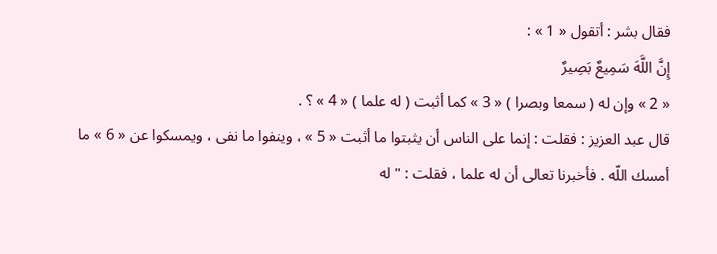فقال بشر : أتقول « 1 » :
إِنَّ اللَّهَ سَمِيعٌ بَصِيرٌ
« 2 » وإن له ( سمعا وبصرا ) « 3 » كما أثبت ( له علما ) « 4 » ؟ .
قال عبد العزيز : فقلت : إنما على الناس أن يثبتوا ما أثبت « 5 » ، وينفوا ما نفى ، ويمسكوا عن « 6 » ما أمسك اللّه . فأخبرنا تعالى أن له علما ، فقلت : " له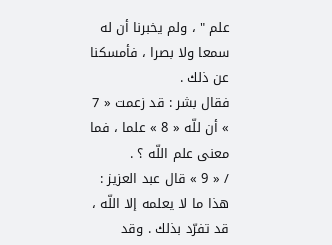علم " ، ولم يخبرنا أن له سمعا ولا بصرا ، فأمسكنا عن ذلك .
فقال بشر : قد زعمت « 7 » أن للّه « 8 » علما ، فما معنى علم اللّه ؟ .
/ « 9 » قال عبد العزيز : هذا ما لا يعلمه إلا اللّه ، قد تفرّد بذلك . وقد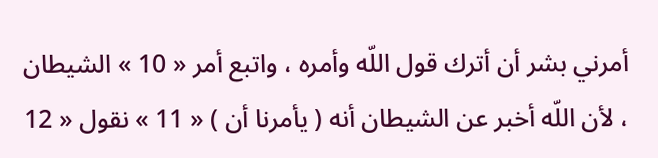أمرني بشر أن أترك قول اللّه وأمره ، واتبع أمر « 10 » الشيطان ، لأن اللّه أخبر عن الشيطان أنه ( يأمرنا أن ) « 11 » نقول « 12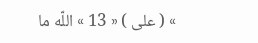» ( على ) « 13 » اللّه ما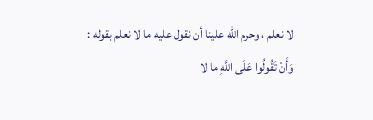لا نعلم ، وحرم اللّه علينا أن نقول عليه ما لا نعلم بقوله :
وَأَنْ تَقُولُوا عَلَى اللَّهِ ما لا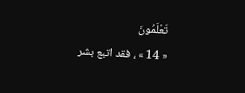تَعْلَمُونَ
« 14 » ، فقد اتبع بشر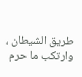طريق الشيطان ، وارتكب ما حرم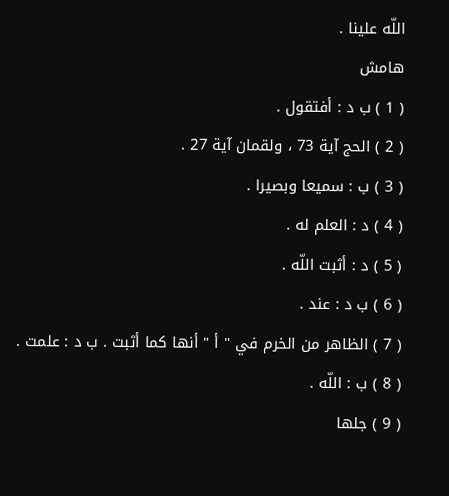اللّه علينا .
هامش
( 1 ) ب د : أفتقول .
( 2 ) الحج آية 73 ، ولقمان آية 27 .
( 3 ) ب : سميعا وبصيرا .
( 4 ) د : العلم له .
( 5 ) د : أثبت اللّه .
( 6 ) ب د : عند .
( 7 ) الظاهر من الخرم في " أ " أنها كما أثبت . ب د : علمت .
( 8 ) ب : اللّه .
( 9 ) جلها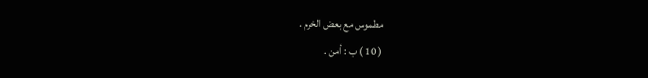مطموس مع بعض الخرم .
( 10 ) ب : أمن .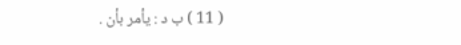( 11 ) ب د : يأمر بأن .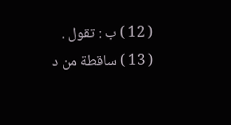( 12 ) ب : تقول .
( 13 ) ساقطة من د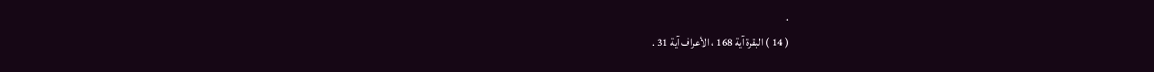.
( 14 ) البقرة آية 168 ، الأعراف آية 31 .